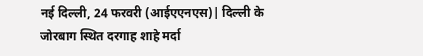नई दिल्ली, 24 फरवरी (आईएएनएस)| दिल्ली के जोरबाग स्थित दरगाह शाहे मर्दा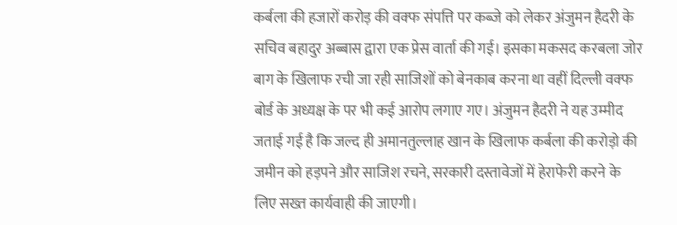कर्बला की हजारों करोड़ की वक्फ संपत्ति पर कब्जे को लेकर अंजुमन हैदरी के सचिव बहादुर अब्बास द्वारा एक प्रेस वार्ता की गई। इसका मकसद करबला जोर बाग के खिलाफ रची जा रही साजिशों को बेनकाब करना था वहीं दिल्ली वक्फ बोर्ड के अध्यक्ष के पर भी कई आरोप लगाए गए। अंजुमन हैदरी ने यह उम्मीद जताई गई है कि जल्द ही अमानतुल्लाह खान के खिलाफ कर्बला की करोड़ो की जमीन को हड़पने और साजिश रचने, सरकारी दस्तावेजों में हेराफेरी करने के लिए सख्त कार्यवाही की जाएगी।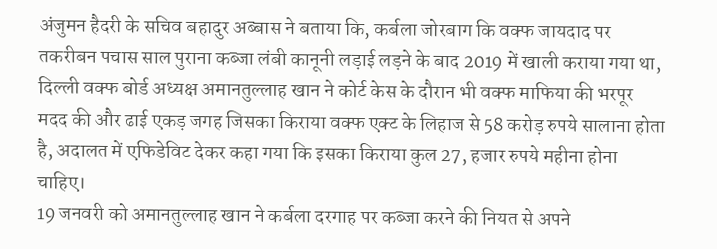अंजुमन हैदरी के सचिव बहादुर अब्बास ने बताया कि, कर्बला जोरबाग कि वक्फ जायदाद पर तकरीबन पचास साल पुराना कब्जा लंबी कानूनी लड़ाई लड़ने के बाद 2019 में खाली कराया गया था, दिल्ली वक्फ बोर्ड अध्यक्ष अमानतुल्लाह खान ने कोर्ट केस के दौरान भी वक्फ माफिया की भरपूर मदद की और ढाई एकड़ जगह जिसका किराया वक्फ एक्ट के लिहाज से 58 करोड़ रुपये सालाना होता है, अदालत में एफिडेविट देकर कहा गया कि इसका किराया कुल 27, हजार रुपये महीना होना चाहिए।
19 जनवरी को अमानतुल्लाह खान ने कर्बला दरगाह पर कब्जा करने की नियत से अपने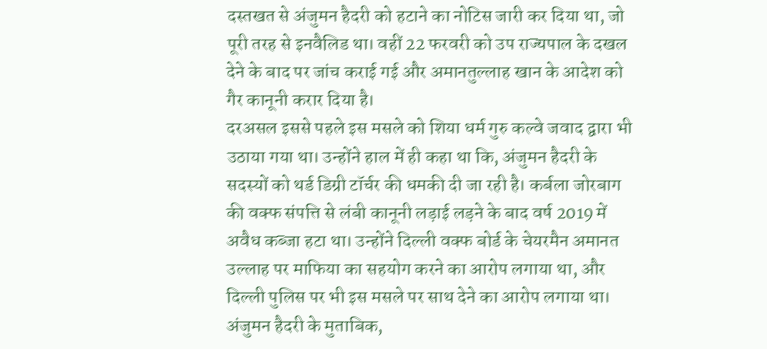दस्तखत से अंजुमन हैदरी को हटाने का नोटिस जारी कर दिया था, जो पूरी तरह से इनवैलिड था। वहीं 22 फरवरी को उप राज्यपाल के दखल देने के बाद पर जांच कराई गई और अमानतुल्लाह खान के आदेश को गैर कानूनी करार दिया है।
दरअसल इससे पहले इस मसले को शिया धर्म गुरु कल्वे जवाद द्वारा भी उठाया गया था। उन्होंने हाल में ही कहा था कि, अंजुमन हैदरी के सदस्यों को थर्ड डिग्री टॉर्चर की धमकी दी जा रही है। कर्बला जोरबाग की वक्फ संपत्ति से लंबी कानूनी लड़ाई लड़ने के बाद वर्ष 2019 में अवैध कब्जा हटा था। उन्होंने दिल्ली वक्फ बोर्ड के चेयरमैन अमानत उल्लाह पर माफिया का सहयोग करने का आरोप लगाया था, और दिल्ली पुलिस पर भी इस मसले पर साथ देने का आरोप लगाया था।
अंजुमन हैदरी के मुताबिक,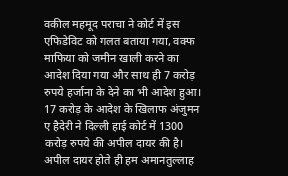वकील महमूद पराचा ने कोर्ट में इस एफिडेविट को गलत बताया गया, वक्फ माफिया को जमीन खाली करने का आदेश दिया गया और साथ ही 7 करोड़ रुपये हर्जाना के देने का भी आदेश हुआ। 17 करोड़ के आदेश के खिलाफ अंजुमन ए हैदेरी ने दिल्ली हाई कोर्ट में 1300 करोड़ रुपये की अपील दायर की है।
अपील दायर होते ही हम अमानतुल्लाह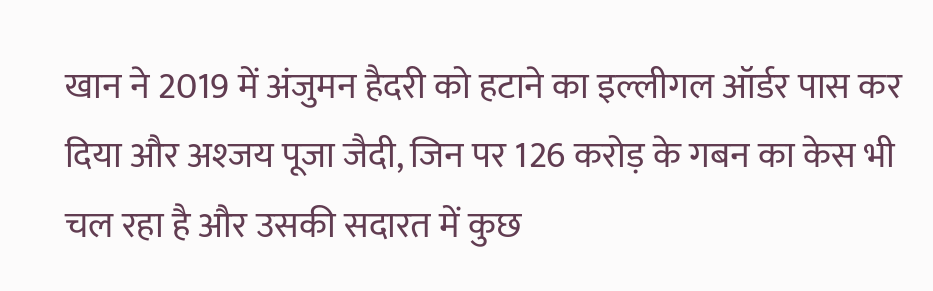खान ने 2019 में अंजुमन हैदरी को हटाने का इल्लीगल ऑर्डर पास कर दिया और अश्जय पूजा जैदी, जिन पर 126 करोड़ के गबन का केस भी चल रहा है और उसकी सदारत में कुछ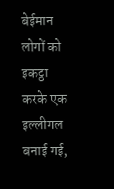बेईमान लोगों को इकट्ठा करके एक इल्लीगल बनाई गई,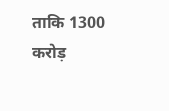ताकि 1300 करोड़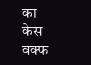का केस वक्फ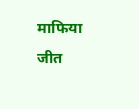माफिया जीत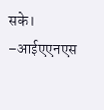सके।
–आईएएनएस